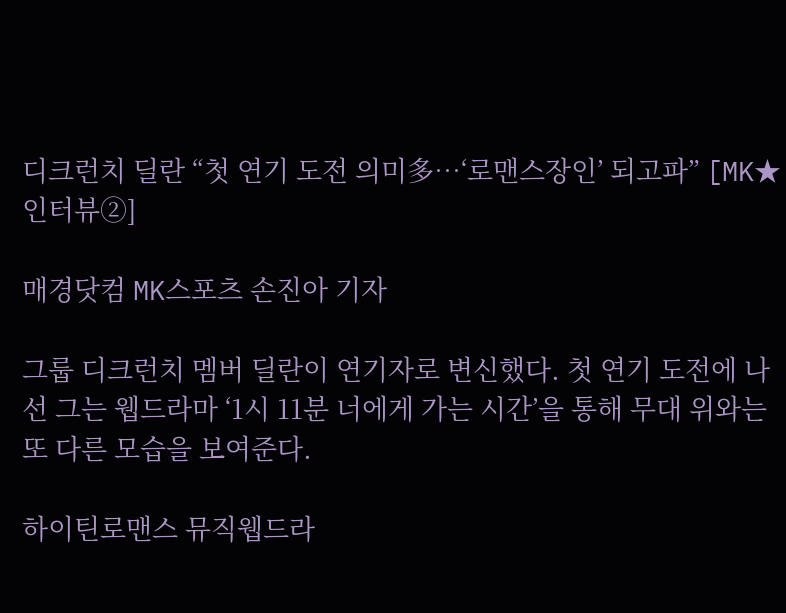디크런치 딜란 “첫 연기 도전 의미多…‘로맨스장인’ 되고파” [MK★인터뷰②]

매경닷컴 MK스포츠 손진아 기자

그룹 디크런치 멤버 딜란이 연기자로 변신했다. 첫 연기 도전에 나선 그는 웹드라마 ‘1시 11분 너에게 가는 시간’을 통해 무대 위와는 또 다른 모습을 보여준다.

하이틴로맨스 뮤직웹드라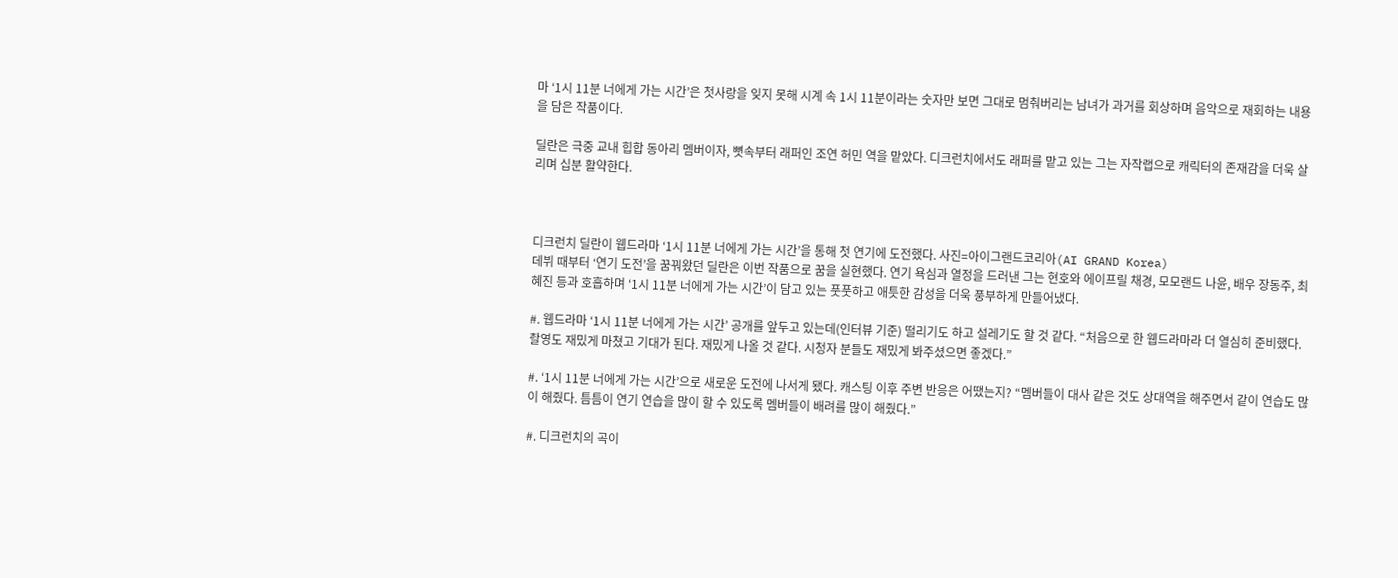마 ‘1시 11분 너에게 가는 시간’은 첫사랑을 잊지 못해 시계 속 1시 11분이라는 숫자만 보면 그대로 멈춰버리는 남녀가 과거를 회상하며 음악으로 재회하는 내용을 담은 작품이다.

딜란은 극중 교내 힙합 동아리 멤버이자, 뼛속부터 래퍼인 조연 허민 역을 맡았다. 디크런치에서도 래퍼를 맡고 있는 그는 자작랩으로 캐릭터의 존재감을 더욱 살리며 십분 활약한다.



디크런치 딜란이 웹드라마 ‘1시 11분 너에게 가는 시간’을 통해 첫 연기에 도전했다. 사진=아이그랜드코리아(AI GRAND Korea)
데뷔 때부터 ‘연기 도전’을 꿈꿔왔던 딜란은 이번 작품으로 꿈을 실현했다. 연기 욕심과 열정을 드러낸 그는 현호와 에이프릴 채경, 모모랜드 나윤, 배우 장동주, 최혜진 등과 호흡하며 ‘1시 11분 너에게 가는 시간’이 담고 있는 풋풋하고 애틋한 감성을 더욱 풍부하게 만들어냈다.

#. 웹드라마 ‘1시 11분 너에게 가는 시간’ 공개를 앞두고 있는데(인터뷰 기준) 떨리기도 하고 설레기도 할 것 같다. “처음으로 한 웹드라마라 더 열심히 준비했다. 촬영도 재밌게 마쳤고 기대가 된다. 재밌게 나올 것 같다. 시청자 분들도 재밌게 봐주셨으면 좋겠다.”

#. ‘1시 11분 너에게 가는 시간’으로 새로운 도전에 나서게 됐다. 캐스팅 이후 주변 반응은 어땠는지? “멤버들이 대사 같은 것도 상대역을 해주면서 같이 연습도 많이 해줬다. 틈틈이 연기 연습을 많이 할 수 있도록 멤버들이 배려를 많이 해줬다.”

#. 디크런치의 곡이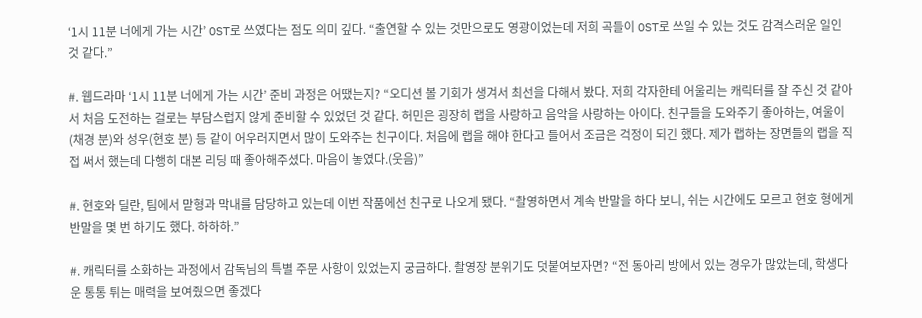‘1시 11분 너에게 가는 시간’ OST로 쓰였다는 점도 의미 깊다. “출연할 수 있는 것만으로도 영광이었는데 저희 곡들이 OST로 쓰일 수 있는 것도 감격스러운 일인 것 같다.”

#. 웹드라마 ‘1시 11분 너에게 가는 시간’ 준비 과정은 어땠는지? “오디션 볼 기회가 생겨서 최선을 다해서 봤다. 저희 각자한테 어울리는 캐릭터를 잘 주신 것 같아서 처음 도전하는 걸로는 부담스럽지 않게 준비할 수 있었던 것 같다. 허민은 굉장히 랩을 사랑하고 음악을 사랑하는 아이다. 친구들을 도와주기 좋아하는, 여울이(채경 분)와 성우(현호 분) 등 같이 어우러지면서 많이 도와주는 친구이다. 처음에 랩을 해야 한다고 들어서 조금은 걱정이 되긴 했다. 제가 랩하는 장면들의 랩을 직접 써서 했는데 다행히 대본 리딩 때 좋아해주셨다. 마음이 놓였다.(웃음)”

#. 현호와 딜란, 팀에서 맏형과 막내를 담당하고 있는데 이번 작품에선 친구로 나오게 됐다. “촬영하면서 계속 반말을 하다 보니, 쉬는 시간에도 모르고 현호 형에게 반말을 몇 번 하기도 했다. 하하하.”

#. 캐릭터를 소화하는 과정에서 감독님의 특별 주문 사항이 있었는지 궁금하다. 촬영장 분위기도 덧붙여보자면? “전 동아리 방에서 있는 경우가 많았는데, 학생다운 통통 튀는 매력을 보여줬으면 좋겠다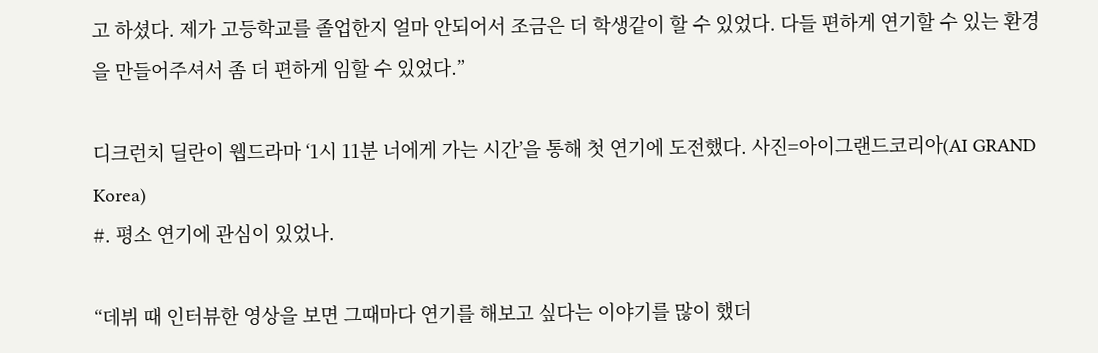고 하셨다. 제가 고등학교를 졸업한지 얼마 안되어서 조금은 더 학생같이 할 수 있었다. 다들 편하게 연기할 수 있는 환경을 만들어주셔서 좀 더 편하게 임할 수 있었다.”

디크런치 딜란이 웹드라마 ‘1시 11분 너에게 가는 시간’을 통해 첫 연기에 도전했다. 사진=아이그랜드코리아(AI GRAND Korea)
#. 평소 연기에 관심이 있었나.

“데뷔 때 인터뷰한 영상을 보면 그때마다 연기를 해보고 싶다는 이야기를 많이 했더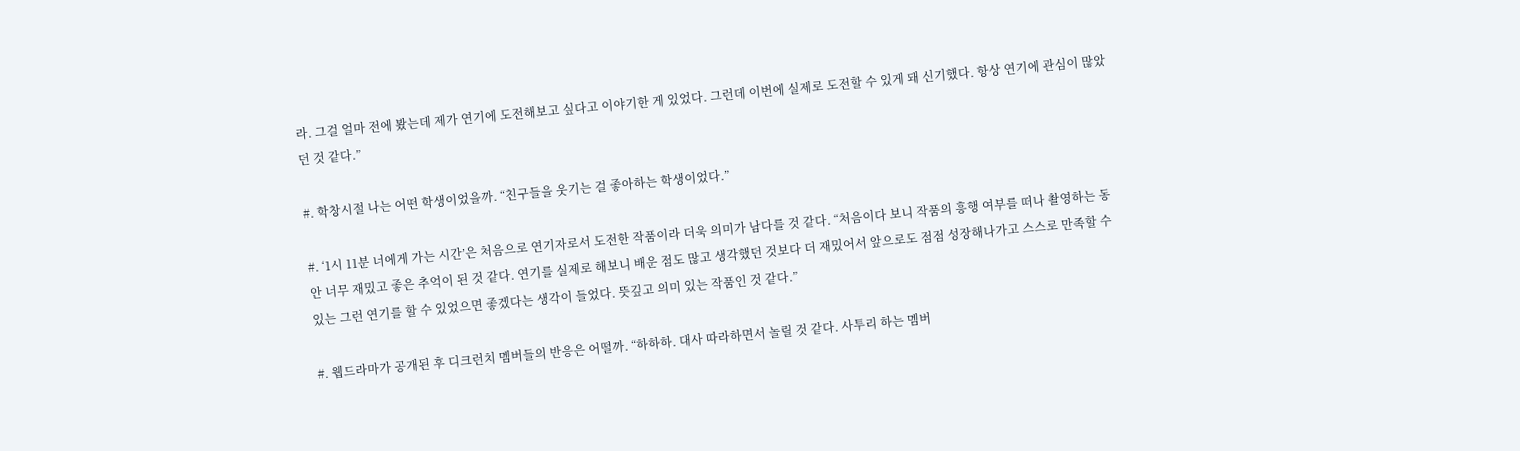라. 그걸 얼마 전에 봤는데 제가 연기에 도전해보고 싶다고 이야기한 게 있었다. 그런데 이번에 실제로 도전할 수 있게 돼 신기했다. 항상 연기에 관심이 많았던 것 같다.”

#. 학창시절 나는 어떤 학생이었을까. “친구들을 웃기는 걸 좋아하는 학생이었다.”

#. ‘1시 11분 너에게 가는 시간’은 처음으로 연기자로서 도전한 작품이라 더욱 의미가 남다를 것 같다. “처음이다 보니 작품의 흥행 여부를 떠나 촬영하는 동안 너무 재밌고 좋은 추억이 된 것 같다. 연기를 실제로 해보니 배운 점도 많고 생각했던 것보다 더 재밌어서 앞으로도 점점 성장해나가고 스스로 만족할 수 있는 그런 연기를 할 수 있었으면 좋겠다는 생각이 들었다. 뜻깊고 의미 있는 작품인 것 같다.”

#. 웹드라마가 공개된 후 디크런치 멤버들의 반응은 어떨까. “하하하. 대사 따라하면서 놀릴 것 같다. 사투리 하는 멤버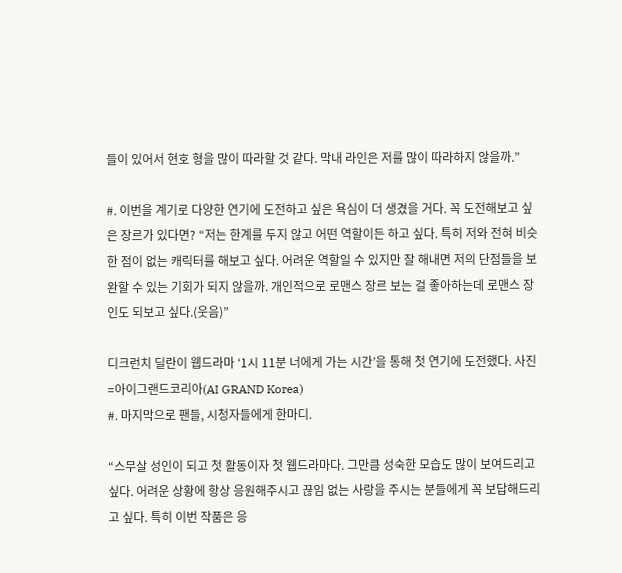들이 있어서 현호 형을 많이 따라할 것 같다. 막내 라인은 저를 많이 따라하지 않을까.”

#. 이번을 계기로 다양한 연기에 도전하고 싶은 욕심이 더 생겼을 거다. 꼭 도전해보고 싶은 장르가 있다면? “저는 한계를 두지 않고 어떤 역할이든 하고 싶다. 특히 저와 전혀 비슷한 점이 없는 캐릭터를 해보고 싶다. 어려운 역할일 수 있지만 잘 해내면 저의 단점들을 보완할 수 있는 기회가 되지 않을까. 개인적으로 로맨스 장르 보는 걸 좋아하는데 로맨스 장인도 되보고 싶다.(웃음)”

디크런치 딜란이 웹드라마 ‘1시 11분 너에게 가는 시간’을 통해 첫 연기에 도전했다. 사진=아이그랜드코리아(AI GRAND Korea)
#. 마지막으로 팬들, 시청자들에게 한마디.

“스무살 성인이 되고 첫 활동이자 첫 웹드라마다. 그만큼 성숙한 모습도 많이 보여드리고 싶다. 어려운 상황에 항상 응원해주시고 끊임 없는 사랑을 주시는 분들에게 꼭 보답해드리고 싶다. 특히 이번 작품은 응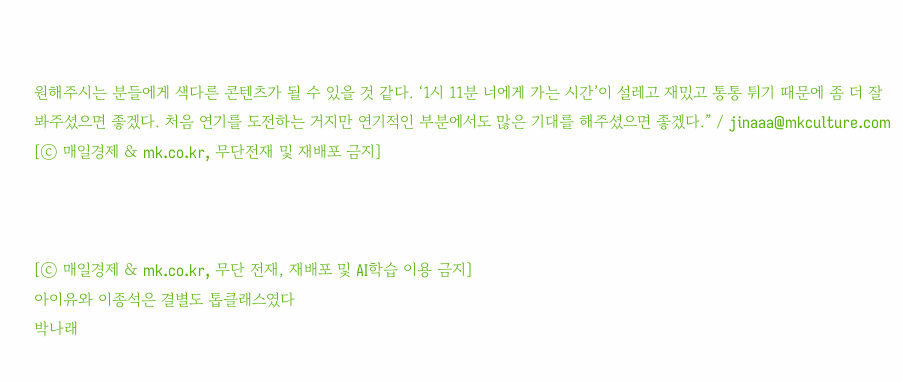원해주시는 분들에게 색다른 콘텐츠가 될 수 있을 것 같다. ‘1시 11분 너에게 가는 시간’이 설레고 재밌고 통통 튀기 때문에 좀 더 잘 봐주셨으면 좋겠다. 처음 연기를 도전하는 거지만 연기적인 부분에서도 많은 기대를 해주셨으면 좋겠다.” / jinaaa@mkculture.com
[ⓒ 매일경제 & mk.co.kr, 무단전재 및 재배포 금지]



[ⓒ 매일경제 & mk.co.kr, 무단 전재, 재배포 및 AI학습 이용 금지]
아이유와 이종석은 결별도 톱클래스였다
박나래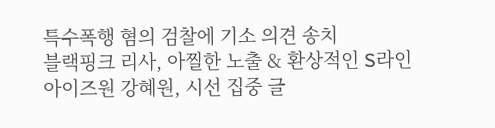특수폭행 혐의 검찰에 기소 의견 송치
블랙핑크 리사, 아찔한 노출 & 환상적인 S라인
아이즈원 강혜원, 시선 집중 글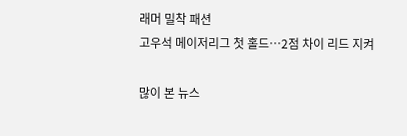래머 밀착 패션
고우석 메이저리그 첫 홀드…2점 차이 리드 지켜

많이 본 뉴스